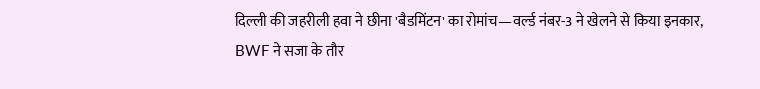दिल्ली की जहरीली हवा ने छीना 'बैडमिंटन' का रोमांच—वर्ल्ड नंबर-3 ने खेलने से किया इनकार, BWF ने सजा के तौर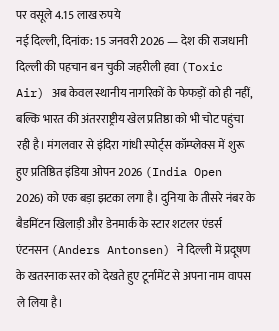पर वसूले 4.15 लाख रुपये
नई दिल्ली, दिनांक: 15 जनवरी 2026 — देश की राजधानी दिल्ली की पहचान बन चुकी जहरीली हवा (Toxic Air) अब केवल स्थानीय नागरिकों के फेफड़ों को ही नहीं, बल्कि भारत की अंतरराष्ट्रीय खेल प्रतिष्ठा को भी चोट पहुंचा रही है। मंगलवार से इंदिरा गांधी स्पोर्ट्स कॉम्प्लेक्स में शुरू हुए प्रतिष्ठित इंडिया ओपन 2026 (India Open 2026) को एक बड़ा झटका लगा है। दुनिया के तीसरे नंबर के बैडमिंटन खिलाड़ी और डेनमार्क के स्टार शटलर एंडर्स एंटनसन (Anders Antonsen) ने दिल्ली में प्रदूषण के खतरनाक स्तर को देखते हुए टूर्नामेंट से अपना नाम वापस ले लिया है।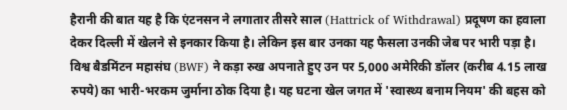हैरानी की बात यह है कि एंटनसन ने लगातार तीसरे साल (Hattrick of Withdrawal) प्रदूषण का हवाला देकर दिल्ली में खेलने से इनकार किया है। लेकिन इस बार उनका यह फैसला उनकी जेब पर भारी पड़ा है। विश्व बैडमिंटन महासंघ (BWF) ने कड़ा रुख अपनाते हुए उन पर 5,000 अमेरिकी डॉलर (करीब 4.15 लाख रुपये) का भारी-भरकम जुर्माना ठोक दिया है। यह घटना खेल जगत में 'स्वास्थ्य बनाम नियम' की बहस को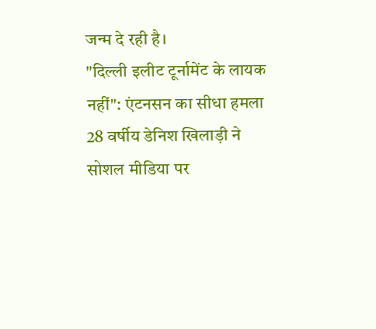जन्म दे रही है।
"दिल्ली इलीट टूर्नामेंट के लायक नहीं": एंटनसन का सीधा हमला
28 वर्षीय डेनिश खिलाड़ी ने सोशल मीडिया पर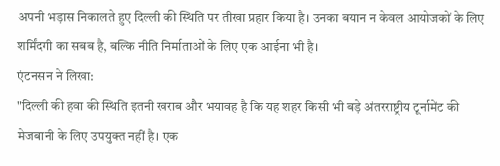अपनी भड़ास निकालते हुए दिल्ली की स्थिति पर तीखा प्रहार किया है। उनका बयान न केवल आयोजकों के लिए शर्मिंदगी का सबब है, बल्कि नीति निर्माताओं के लिए एक आईना भी है।
एंटनसन ने लिखा:
"दिल्ली की हवा की स्थिति इतनी खराब और भयावह है कि यह शहर किसी भी बड़े अंतरराष्ट्रीय टूर्नामेंट की मेजबानी के लिए उपयुक्त नहीं है। एक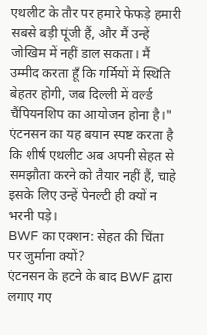एथलीट के तौर पर हमारे फेफड़े हमारी सबसे बड़ी पूंजी हैं, और मैं उन्हें जोखिम में नहीं डाल सकता। मैं उम्मीद करता हूँ कि गर्मियों में स्थिति बेहतर होगी, जब दिल्ली में वर्ल्ड चैंपियनशिप का आयोजन होना है।"
एंटनसन का यह बयान स्पष्ट करता है कि शीर्ष एथलीट अब अपनी सेहत से समझौता करने को तैयार नहीं हैं, चाहे इसके लिए उन्हें पेनल्टी ही क्यों न भरनी पड़े।
BWF का एक्शन: सेहत की चिंता पर जुर्माना क्यों?
एंटनसन के हटने के बाद BWF द्वारा लगाए गए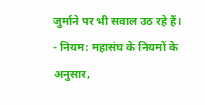जुर्माने पर भी सवाल उठ रहे हैं।
- नियम: महासंघ के नियमों के अनुसार,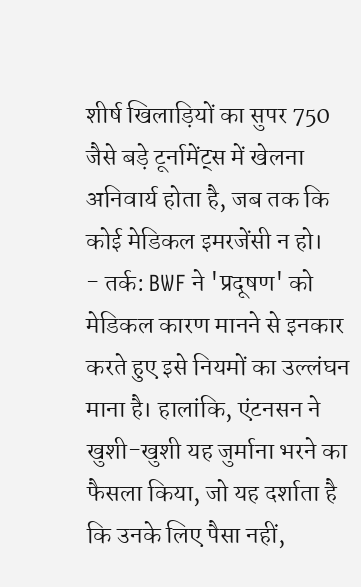शीर्ष खिलाड़ियों का सुपर 750 जैसे बड़े टूर्नामेंट्स में खेलना अनिवार्य होता है, जब तक कि कोई मेडिकल इमरजेंसी न हो।
- तर्क: BWF ने 'प्रदूषण' को मेडिकल कारण मानने से इनकार करते हुए इसे नियमों का उल्लंघन माना है। हालांकि, एंटनसन ने खुशी-खुशी यह जुर्माना भरने का फैसला किया, जो यह दर्शाता है कि उनके लिए पैसा नहीं,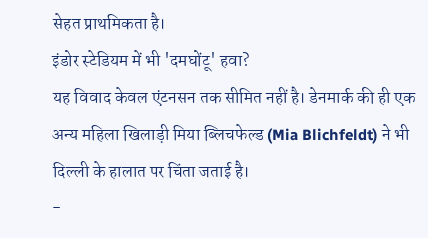सेहत प्राथमिकता है।
इंडोर स्टेडियम में भी 'दमघोंटू' हवा?
यह विवाद केवल एंटनसन तक सीमित नहीं है। डेनमार्क की ही एक अन्य महिला खिलाड़ी मिया ब्लिचफेल्ड (Mia Blichfeldt) ने भी दिल्ली के हालात पर चिंता जताई है।
-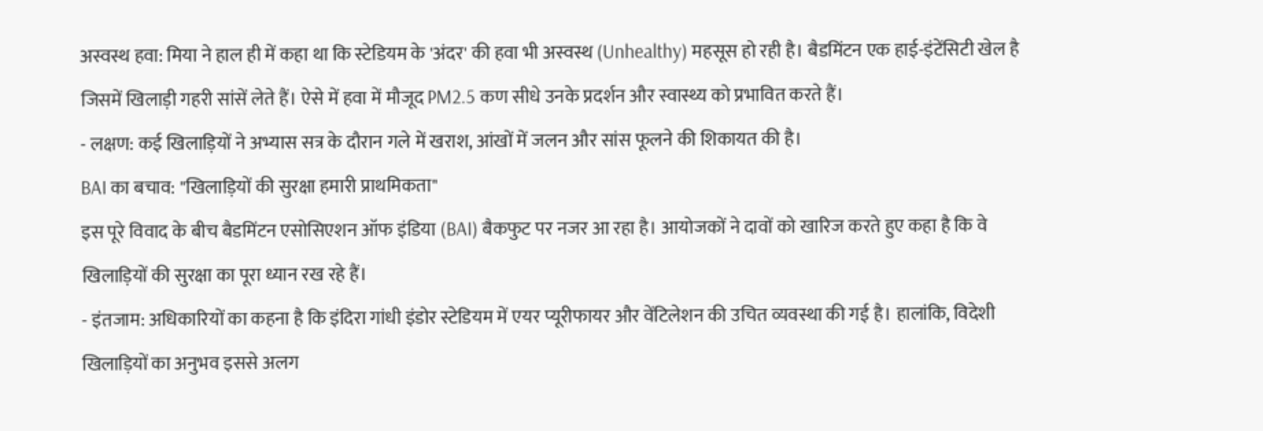अस्वस्थ हवा: मिया ने हाल ही में कहा था कि स्टेडियम के 'अंदर' की हवा भी अस्वस्थ (Unhealthy) महसूस हो रही है। बैडमिंटन एक हाई-इंटेंसिटी खेल है जिसमें खिलाड़ी गहरी सांसें लेते हैं। ऐसे में हवा में मौजूद PM2.5 कण सीधे उनके प्रदर्शन और स्वास्थ्य को प्रभावित करते हैं।
- लक्षण: कई खिलाड़ियों ने अभ्यास सत्र के दौरान गले में खराश, आंखों में जलन और सांस फूलने की शिकायत की है।
BAI का बचाव: "खिलाड़ियों की सुरक्षा हमारी प्राथमिकता"
इस पूरे विवाद के बीच बैडमिंटन एसोसिएशन ऑफ इंडिया (BAI) बैकफुट पर नजर आ रहा है। आयोजकों ने दावों को खारिज करते हुए कहा है कि वे खिलाड़ियों की सुरक्षा का पूरा ध्यान रख रहे हैं।
- इंतजाम: अधिकारियों का कहना है कि इंदिरा गांधी इंडोर स्टेडियम में एयर प्यूरीफायर और वेंटिलेशन की उचित व्यवस्था की गई है। हालांकि, विदेशी खिलाड़ियों का अनुभव इससे अलग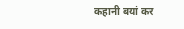कहानी बयां कर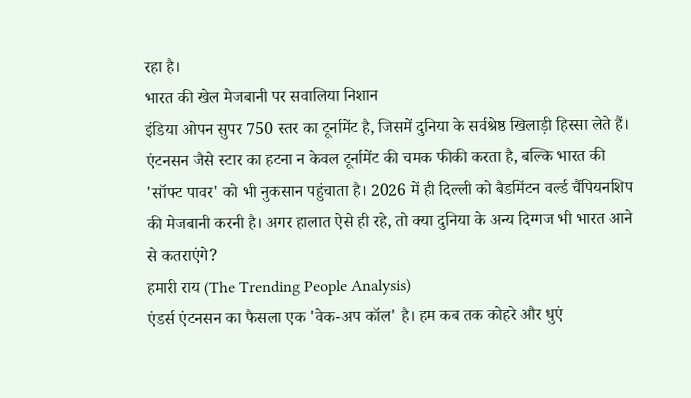रहा है।
भारत की खेल मेजबानी पर सवालिया निशान
इंडिया ओपन सुपर 750 स्तर का टूर्नामेंट है, जिसमें दुनिया के सर्वश्रेष्ठ खिलाड़ी हिस्सा लेते हैं। एंटनसन जैसे स्टार का हटना न केवल टूर्नामेंट की चमक फीकी करता है, बल्कि भारत की 'सॉफ्ट पावर' को भी नुकसान पहुंचाता है। 2026 में ही दिल्ली को बैडमिंटन वर्ल्ड चैंपियनशिप की मेजबानी करनी है। अगर हालात ऐसे ही रहे, तो क्या दुनिया के अन्य दिग्गज भी भारत आने से कतराएंगे?
हमारी राय (The Trending People Analysis)
एंडर्स एंटनसन का फैसला एक 'वेक-अप कॉल' है। हम कब तक कोहरे और धुएं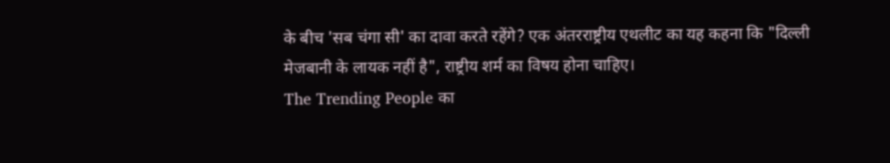के बीच 'सब चंगा सी' का दावा करते रहेंगे? एक अंतरराष्ट्रीय एथलीट का यह कहना कि "दिल्ली मेजबानी के लायक नहीं है", राष्ट्रीय शर्म का विषय होना चाहिए।
The Trending People का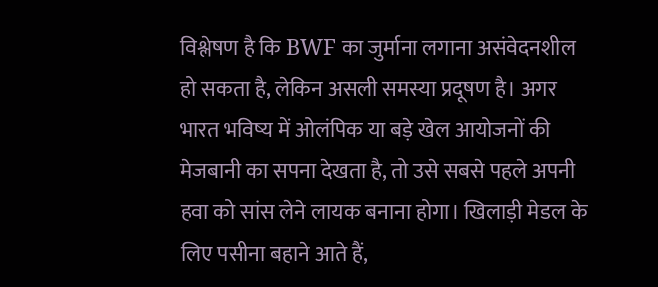विश्लेषण है कि BWF का जुर्माना लगाना असंवेदनशील हो सकता है, लेकिन असली समस्या प्रदूषण है। अगर भारत भविष्य में ओलंपिक या बड़े खेल आयोजनों की मेजबानी का सपना देखता है, तो उसे सबसे पहले अपनी हवा को सांस लेने लायक बनाना होगा। खिलाड़ी मेडल के लिए पसीना बहाने आते हैं,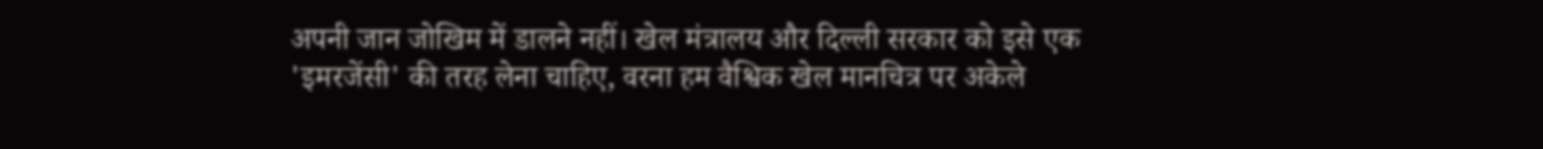अपनी जान जोखिम में डालने नहीं। खेल मंत्रालय और दिल्ली सरकार को इसे एक 'इमरजेंसी' की तरह लेना चाहिए, वरना हम वैश्विक खेल मानचित्र पर अकेले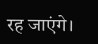रह जाएंगे।